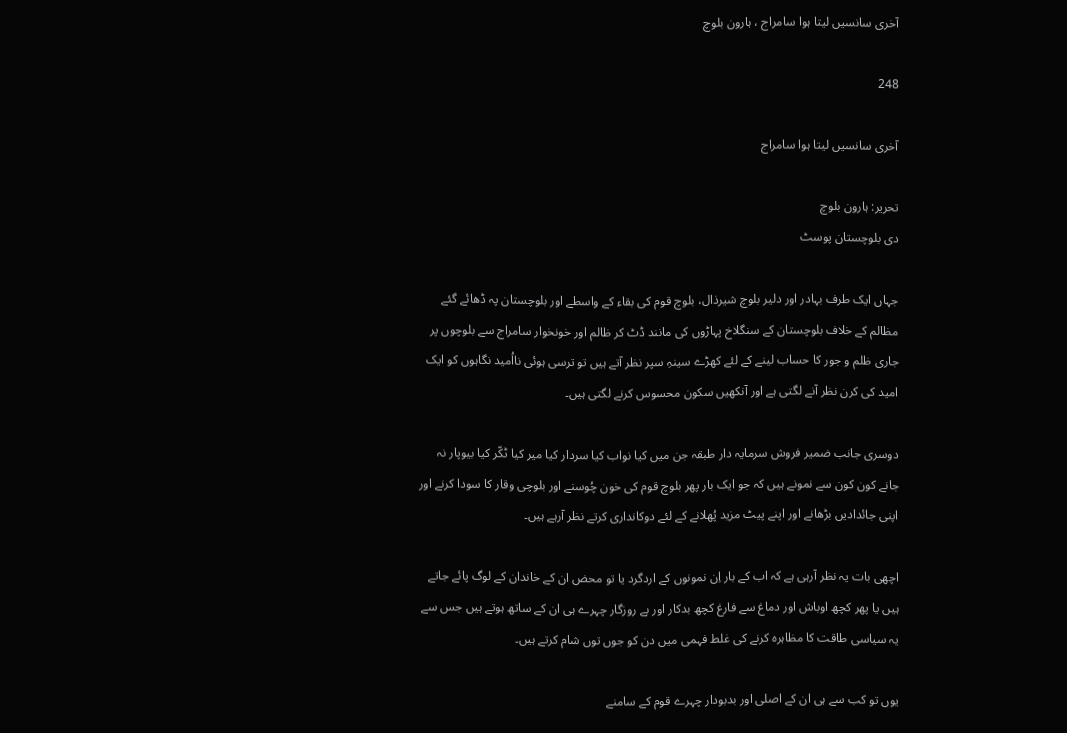آخری سانسیں لیتا ہوا سامراج ، ہارون بلوچ

248

آخری سانسیں لیتا ہوا سامراج

تحریر: ہارون بلوچ
دی بلوچستان پوسٹ

جہاں ایک طرف بہادر اور دلیر بلوچ شیرذال، بلوچ قوم کی بقاء کے واسطے اور بلوچستان پہ ڈھائے گئے مظالم کے خلاف بلوچستان کے سنگلاخ پہاڑوں کی مانند ڈٹ کر ظالم اور خونخوار سامراج سے بلوچوں پر جاری ظلم و جور کا حساب لینے کے لئے کھڑے سینہِ سپر نظر آتے ہیں تو ترسی ہوئی نااُمید نگاہوں کو ایک امید کی کرن نظر آنے لگتی ہے اور آنکھیں سکون محسوس کرنے لگتی ہیں۔

دوسری جانب ضمیر فروش سرمایہ دار طبقہ جن میں کیا نواب کیا سردار کیا میر کیا ٹکّر کیا بیوپار نہ جانے کون کون سے نمونے ہیں کہ جو ایک بار پھر بلوچ قوم کی خون چُوسنے اور بلوچی وقار کا سودا کرنے اور اپنی جائدادیں بڑھانے اور اپنے پیٹ مزید پُھلانے کے لئے دوکانداری کرتے نظر آرہے ہیں۔

اچھی بات یہ نظر آرہی ہے کہ اب کے بار اِن نمونوں کے اردگرد یا تو محض ان کے خاندان کے لوگ پائے جاتے ہیں یا پھر کچھ اوباش اور دماغ سے فارغ کچھ بدکار اور بے روزگار چہرے ہی ان کے ساتھ ہوتے ہیں جس سے یہ سیاسی طاقت کا مظاہرہ کرنے کی غلط فہمی میں دن کو جوں توں شام کرتے ہیں۔

یوں تو کب سے ہی ان کے اصلی اور بدبودار چہرے قوم کے سامنے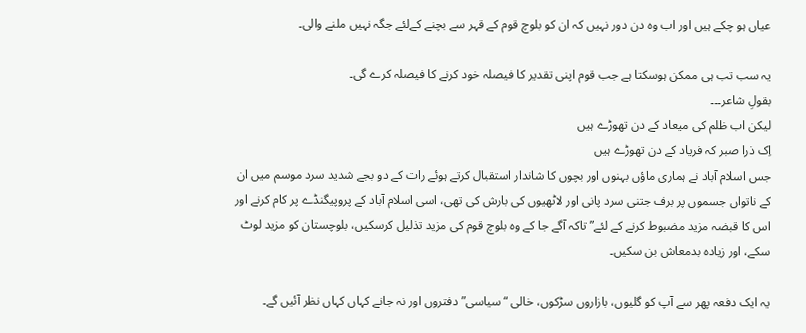عیاں ہو چکے ہیں اور اب وہ دن دور نہیں کہ ان کو بلوچ قوم کے قہر سے بچنے کےلئے جگہ نہیں ملنے والی۔

یہ سب تب ہی ممکن ہوسکتا ہے جب قوم اپنی تقدیر کا فیصلہ خود کرنے کا فیصلہ کرے گی۔
بقولِ شاعر۔۔۔
لیکن اب ظلم کی میعاد کے دن تھوڑے ہیں
اِک ذرا صبر کہ فریاد کے دن تھوڑے ہیں
جس اسلام آباد نے ہماری ماؤں بہنوں اور بچوں کا شاندار استقبال کرتے ہوئے رات کے دو بجے شدید سرد موسم میں ان کے ناتواں جسموں پر برف جتنی سرد پانی اور لاٹھیوں کی بارش کی تھی، اسی اسلام آباد کے پروپیگنڈے پر کام کرنے اور اس کا قبضہ مزید مضبوط کرنے کے لئے” تاکہ آگے جا کے وہ بلوچ قوم کی مزید تذلیل کرسکیں، بلوچستان کو مزید لوٹ سکے، اور زیادہ بدمعاش بن سکیں۔

یہ ایک دفعہ پھر سے آپ کو گلیوں، بازاروں سڑکوں، خالی “سیاسی” دفتروں اور نہ جانے کہاں کہاں نظر آئیں گے۔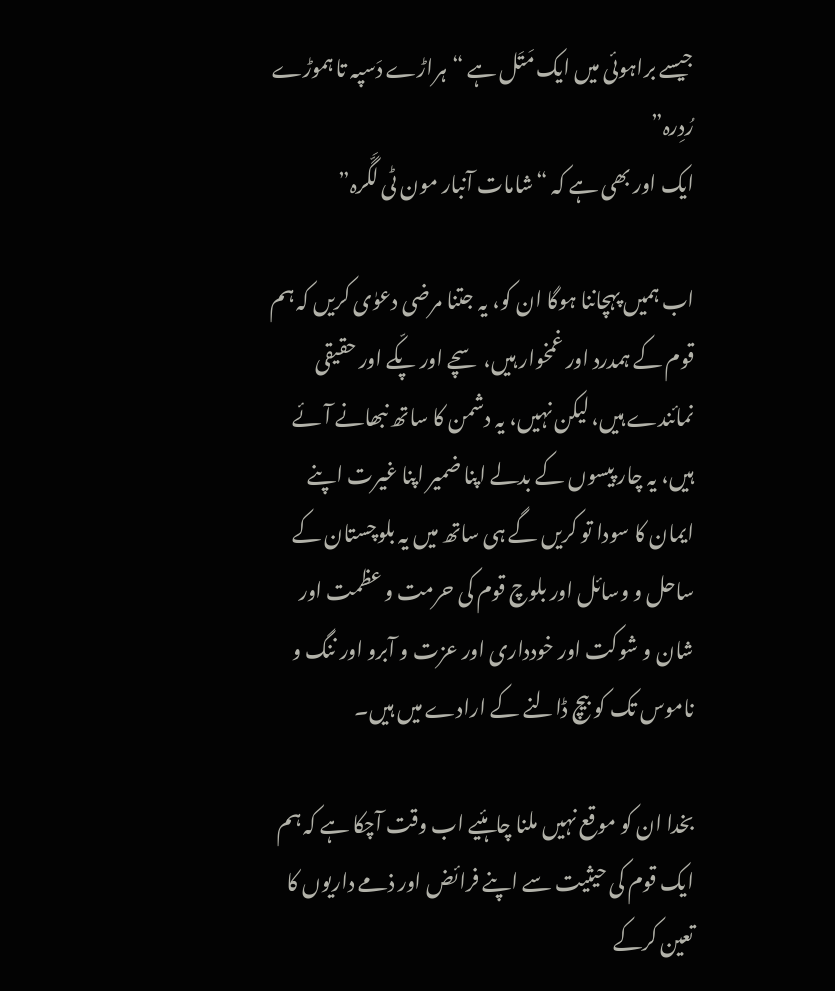جیسے براہوئی میں ایک مَتَل ہے “ہراڑے دَسپہ تا ہموڑے رُدِرہ”
ایک اور بھی ہے کہ “شامات آنبار مون ٹی لَگّرہ”

اب ہمیں پہچاننا ہوگا ان کو، یہ جتنا مرضی دعوٰی کریں کہ ہم قوم کے ہمدرد اور غمخوار ہیں، سچے اور پکّے اور حقیقی نمائندے ہیں، لیکن نہیں، یہ دشمن کا ساتھ نبھانے آئے ہیں، یہ چار پیسوں کے بدلے اپنا ضمیر اپنا غیرت اپنے ایمان کا سودا تو کریں گے ہی ساتھ میں یہ بلوچستان کے ساحل و وسائل اور بلوچ قوم کی حرمت و عظمت اور شان و شوکت اور خودداری اور عزت و آبرو اور ننگ و ناموس تک کو بیچ ڈالنے کے ارادے میں ہیں۔

بخدا ان کو موقع نہیں ملنا چاہئیے اب وقت آچکا ہے کہ ہم ایک قوم کی حیثیت سے اپنے فرائض اور ذمے داریوں کا تعین کرکے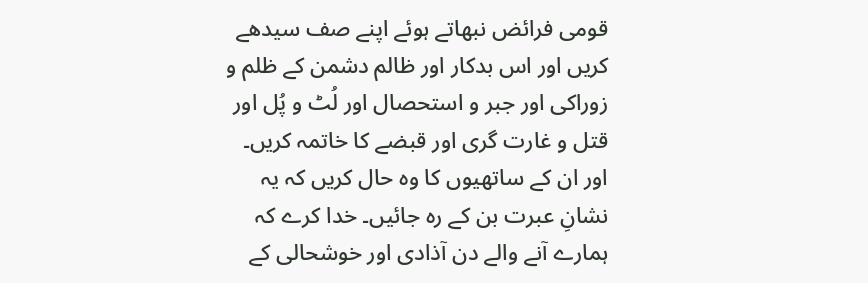قومی فرائض نبھاتے ہوئے اپنے صف سیدھے کریں اور اس بدکار اور ظالم دشمن کے ظلم و زوراکی اور جبر و استحصال اور لُٹ و پُل اور قتل و غارت گری اور قبضے کا خاتمہ کریں۔ اور ان کے ساتھیوں کا وہ حال کریں کہ یہ نشانِ عبرت بن کے رہ جائیں۔ خدا کرے کہ ہمارے آنے والے دن آذادی اور خوشحالی کے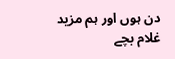دن ہوں اور ہم مزید غلام بچے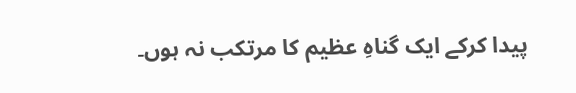پیدا کرکے ایک گناہِ عظیم کا مرتکب نہ ہوں۔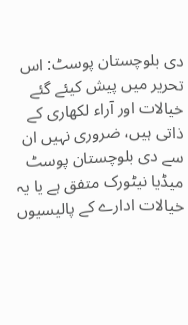دی بلوچستان پوسٹ: اس تحریر میں پیش کیئے گئے خیالات اور آراء لکھاری کے ذاتی ہیں، ضروری نہیں ان سے دی بلوچستان پوسٹ میڈیا نیٹورک متفق ہے یا یہ خیالات ادارے کے پالیسیوں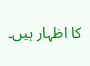کا اظہار ہیں۔